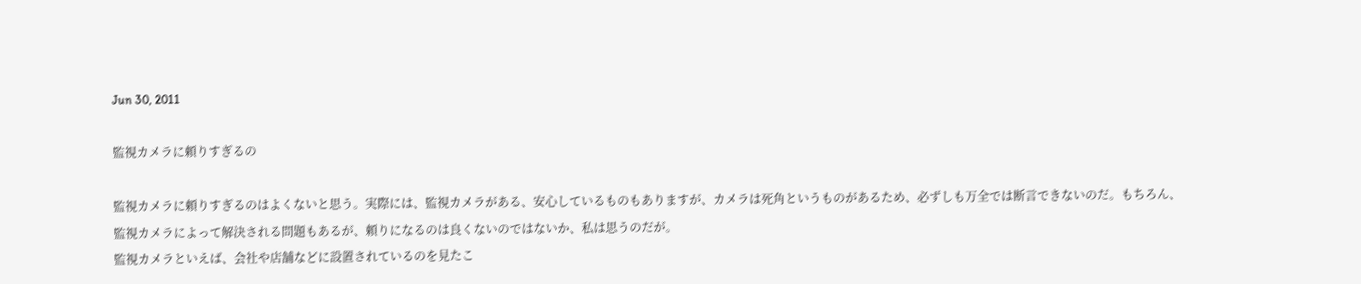Jun 30, 2011

監視カメラに頼りすぎるの

監視カメラに頼りすぎるのはよくないと思う。実際には、監視カメラがある、安心しているものもありますが、カメラは死角というものがあるため、必ずしも万全では断言できないのだ。もちろん、監視カメラによって解決される問題もあるが、頼りになるのは良くないのではないか、私は思うのだが。
監視カメラといえば、会社や店舗などに設置されているのを見たこ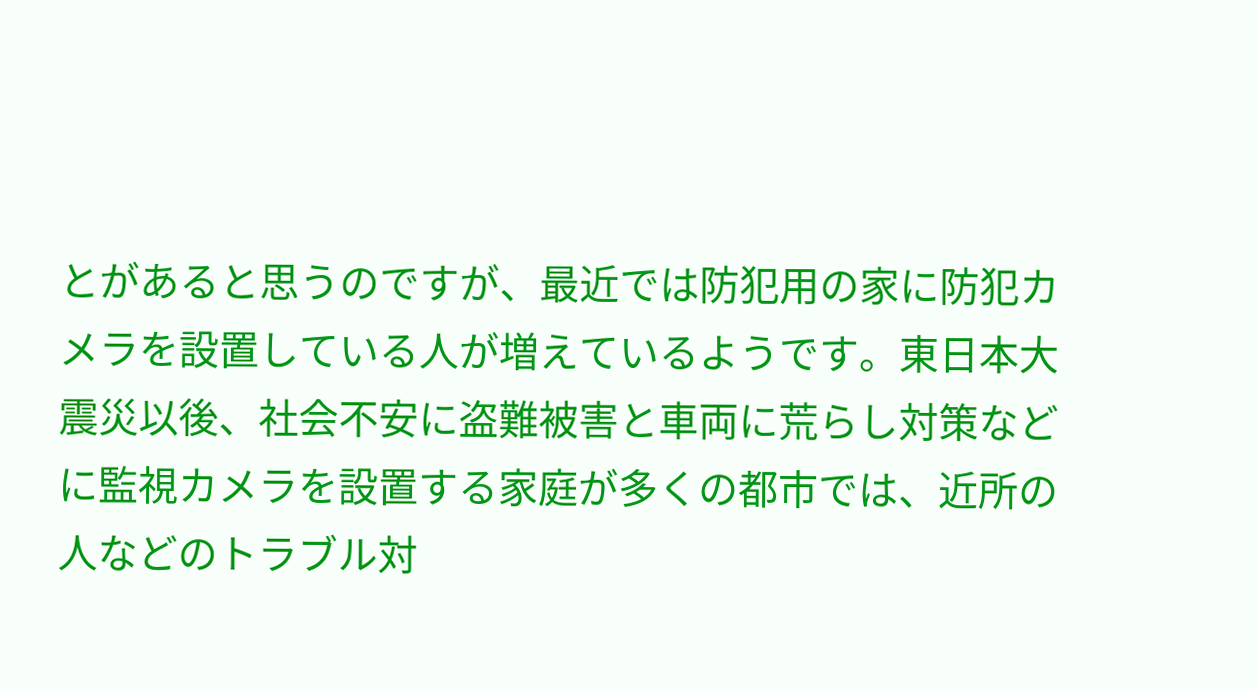とがあると思うのですが、最近では防犯用の家に防犯カメラを設置している人が増えているようです。東日本大震災以後、社会不安に盗難被害と車両に荒らし対策などに監視カメラを設置する家庭が多くの都市では、近所の人などのトラブル対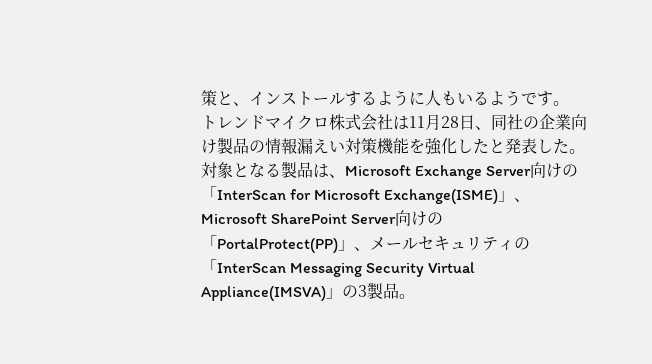策と、インストールするように人もいるようです。
トレンドマイクロ株式会社は11月28日、同社の企業向け製品の情報漏えい対策機能を強化したと発表した。対象となる製品は、Microsoft Exchange Server向けの「InterScan for Microsoft Exchange(ISME)」、Microsoft SharePoint Server向けの「PortalProtect(PP)」、メールセキュリティの「InterScan Messaging Security Virtual Appliance(IMSVA)」の3製品。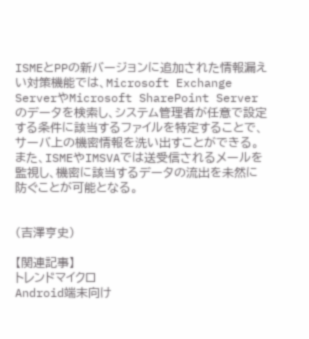ISMEとPPの新バージョンに追加された情報漏えい対策機能では、Microsoft Exchange ServerやMicrosoft SharePoint Serverのデータを検索し、システム管理者が任意で設定する条件に該当するファイルを特定することで、サーバ上の機密情報を洗い出すことができる。また、ISMEやIMSVAでは送受信されるメールを監視し、機密に該当するデータの流出を未然に防ぐことが可能となる。


(吉澤亨史)

【関連記事】
トレンドマイクロ
Android端末向け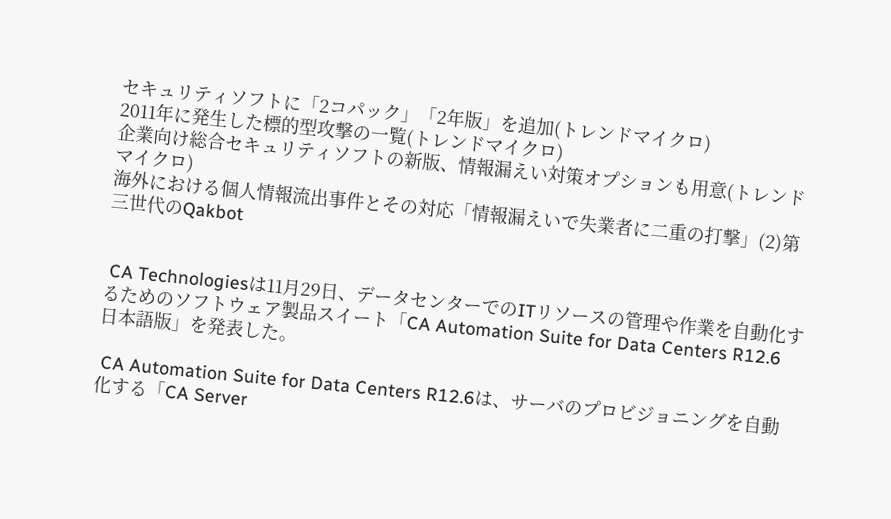セキュリティソフトに「2コパック」「2年版」を追加(トレンドマイクロ)
2011年に発生した標的型攻撃の一覧(トレンドマイクロ)
企業向け総合セキュリティソフトの新版、情報漏えい対策オプションも用意(トレンドマイクロ)
海外における個人情報流出事件とその対応「情報漏えいで失業者に二重の打撃」(2)第三世代のQakbot


 CA Technologiesは11月29日、データセンターでのITリソースの管理や作業を自動化するためのソフトウェア製品スイート「CA Automation Suite for Data Centers R12.6 日本語版」を発表した。

 CA Automation Suite for Data Centers R12.6は、サーバのプロビジョニングを自動化する「CA Server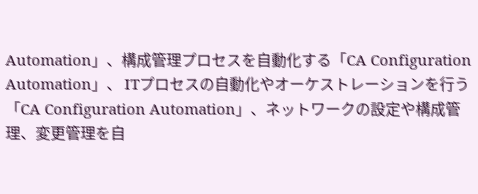Automation」、構成管理プロセスを自動化する「CA Configuration Automation」、 ITプロセスの自動化やオーケストレーションを行う「CA Configuration Automation」、ネットワークの設定や構成管理、変更管理を自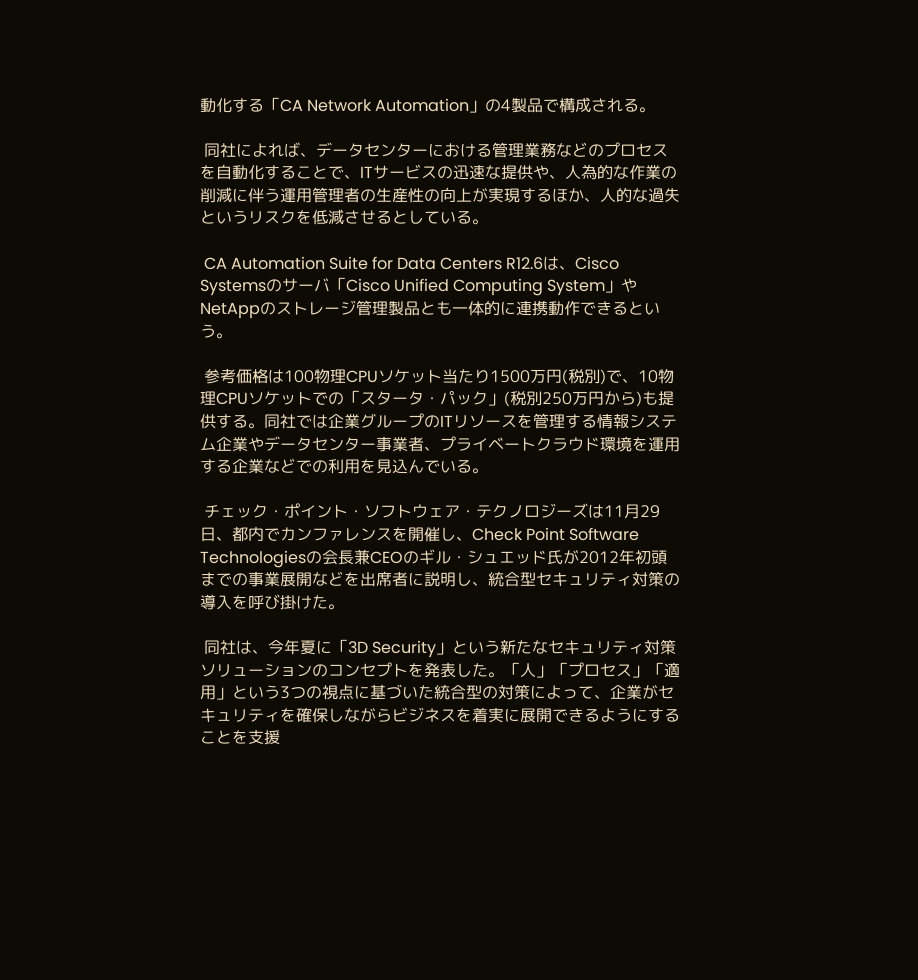動化する「CA Network Automation」の4製品で構成される。

 同社によれば、データセンターにおける管理業務などのプロセスを自動化することで、ITサービスの迅速な提供や、人為的な作業の削減に伴う運用管理者の生産性の向上が実現するほか、人的な過失というリスクを低減させるとしている。

 CA Automation Suite for Data Centers R12.6は、Cisco Systemsのサーバ「Cisco Unified Computing System」やNetAppのストレージ管理製品とも一体的に連携動作できるという。

 参考価格は100物理CPUソケット当たり1500万円(税別)で、10物理CPUソケットでの「スタータ・パック」(税別250万円から)も提供する。同社では企業グループのITリソースを管理する情報システム企業やデータセンター事業者、プライベートクラウド環境を運用する企業などでの利用を見込んでいる。

 チェック・ポイント・ソフトウェア・テクノロジーズは11月29日、都内でカンファレンスを開催し、Check Point Software Technologiesの会長兼CEOのギル・シュエッド氏が2012年初頭までの事業展開などを出席者に説明し、統合型セキュリティ対策の導入を呼び掛けた。

 同社は、今年夏に「3D Security」という新たなセキュリティ対策ソリューションのコンセプトを発表した。「人」「プロセス」「適用」という3つの視点に基づいた統合型の対策によって、企業がセキュリティを確保しながらビジネスを着実に展開できるようにすることを支援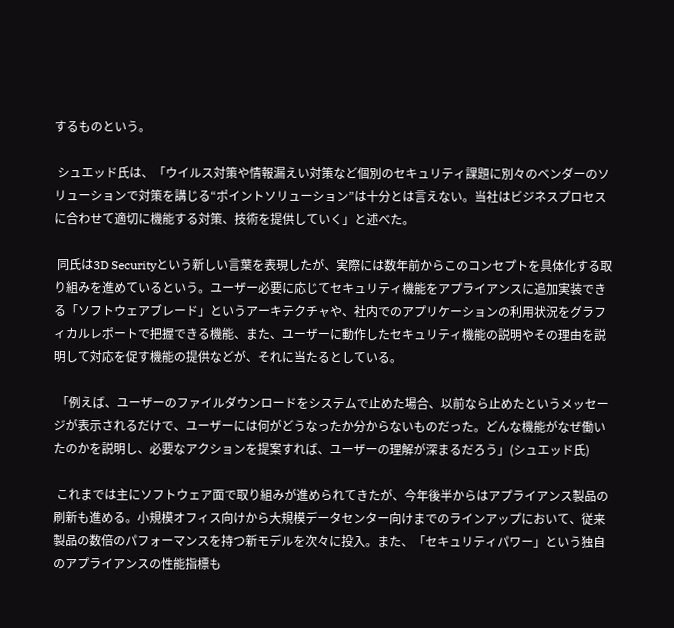するものという。

 シュエッド氏は、「ウイルス対策や情報漏えい対策など個別のセキュリティ課題に別々のベンダーのソリューションで対策を講じる“ポイントソリューション”は十分とは言えない。当社はビジネスプロセスに合わせて適切に機能する対策、技術を提供していく」と述べた。

 同氏は3D Securityという新しい言葉を表現したが、実際には数年前からこのコンセプトを具体化する取り組みを進めているという。ユーザー必要に応じてセキュリティ機能をアプライアンスに追加実装できる「ソフトウェアブレード」というアーキテクチャや、社内でのアプリケーションの利用状況をグラフィカルレポートで把握できる機能、また、ユーザーに動作したセキュリティ機能の説明やその理由を説明して対応を促す機能の提供などが、それに当たるとしている。

 「例えば、ユーザーのファイルダウンロードをシステムで止めた場合、以前なら止めたというメッセージが表示されるだけで、ユーザーには何がどうなったか分からないものだった。どんな機能がなぜ働いたのかを説明し、必要なアクションを提案すれば、ユーザーの理解が深まるだろう」(シュエッド氏)

 これまでは主にソフトウェア面で取り組みが進められてきたが、今年後半からはアプライアンス製品の刷新も進める。小規模オフィス向けから大規模データセンター向けまでのラインアップにおいて、従来製品の数倍のパフォーマンスを持つ新モデルを次々に投入。また、「セキュリティパワー」という独自のアプライアンスの性能指標も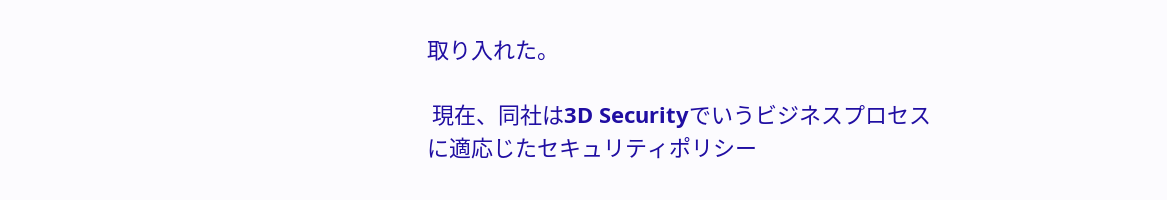取り入れた。

 現在、同社は3D Securityでいうビジネスプロセスに適応じたセキュリティポリシー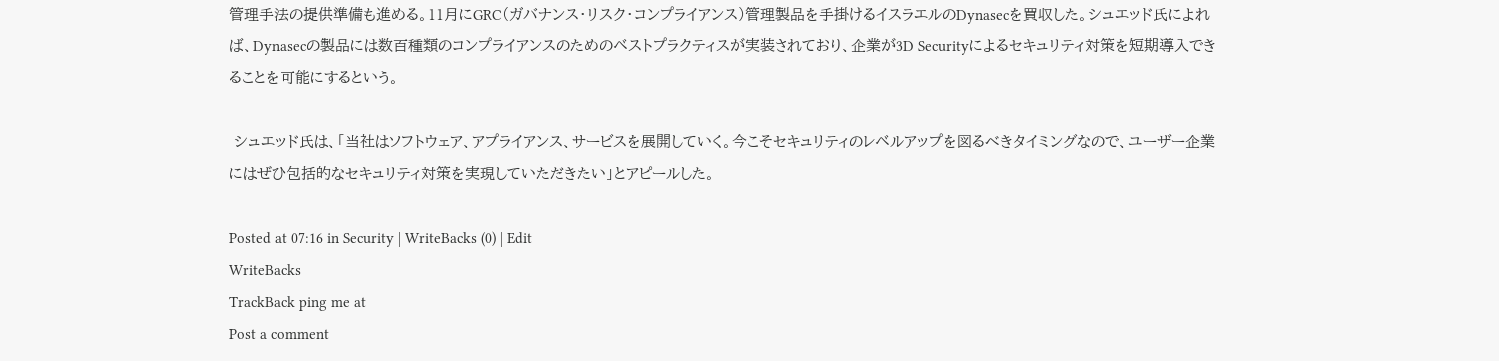管理手法の提供準備も進める。11月にGRC(ガバナンス・リスク・コンプライアンス)管理製品を手掛けるイスラエルのDynasecを買収した。シュエッド氏によれば、Dynasecの製品には数百種類のコンプライアンスのためのベストプラクティスが実装されており、企業が3D Securityによるセキュリティ対策を短期導入できることを可能にするという。

 シュエッド氏は、「当社はソフトウェア、アプライアンス、サービスを展開していく。今こそセキュリティのレベルアップを図るべきタイミングなので、ユーザー企業にはぜひ包括的なセキュリティ対策を実現していただきたい」とアピールした。

Posted at 07:16 in Security | WriteBacks (0) | Edit
WriteBacks
TrackBack ping me at
Post a comment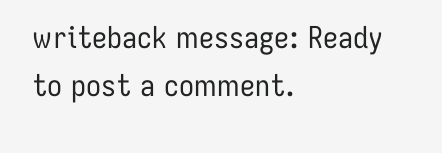writeback message: Ready to post a comment.